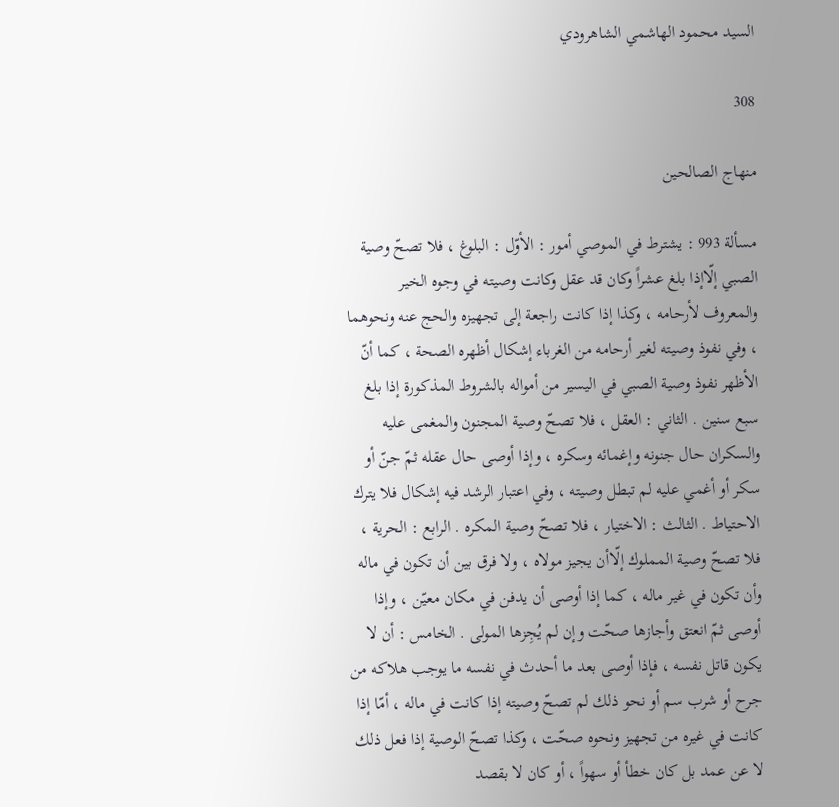السيد محمود الهاشمي الشاهرودي

308

منهاج الصالحين

مسألة 993 : يشترط في الموصي أمور : الأوّل : البلوغ ، فلا تصحّ وصية الصبي إلّاإذا بلغ عشراً وكان قد عقل وكانت وصيته في وجوه الخير والمعروف لأرحامه ، وكذا إذا كانت راجعة إلى تجهيزه والحج عنه ونحوهما ، وفي نفوذ وصيته لغير أرحامه من الغرباء إشكال أظهره الصحة ، كما أنّ الأظهر نفوذ وصية الصبي في اليسير من أمواله بالشروط المذكورة إذا بلغ سبع سنين . الثاني : العقل ، فلا تصحّ وصية المجنون والمغمى عليه والسكران حال جنونه وإغمائه وسكره ، وإذا أوصى حال عقله ثمّ جنّ أو سكر أو أغمي عليه لم تبطل وصيته ، وفي اعتبار الرشد فيه إشكال فلا يترك الاحتياط . الثالث : الاختيار ، فلا تصحّ وصية المكره . الرابع : الحرية ، فلا تصحّ وصية المملوك إلّاأن يجيز مولاه ، ولا فرق بين أن تكون في ماله وأن تكون في غير ماله ، كما إذا أوصى أن يدفن في مكان معيّن ، وإذا أوصى ثمّ انعتق وأجازها صحّت وإن لم يُجِزها المولى . الخامس : أن لا يكون قاتل نفسه ، فإذا أوصى بعد ما أحدث في نفسه ما يوجب هلاكه من جرح أو شرب سم أو نحو ذلك لم تصحّ وصيته إذا كانت في ماله ، أمّا إذا كانت في غيره من تجهيز ونحوه صحّت ، وكذا تصحّ الوصية إذا فعل ذلك لا عن عمد بل كان خطأ أو سهواً ، أو كان لا بقصد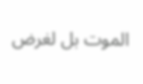الموت بل لغرض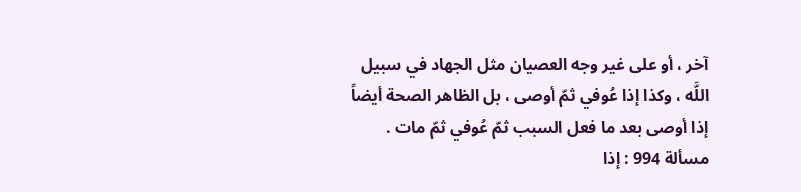آخر ، أو على غير وجه العصيان مثل الجهاد في سبيل اللَّه ، وكذا إذا عُوفي ثمّ أوصى ، بل الظاهر الصحة أيضاً إذا أوصى بعد ما فعل السبب ثمّ عُوفي ثمّ مات . مسألة 994 : إذا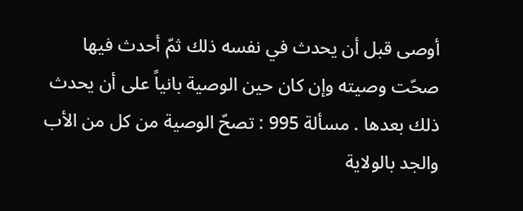أوصى قبل أن يحدث في نفسه ذلك ثمّ أحدث فيها صحّت وصيته وإن كان حين الوصية بانياً على أن يحدث ذلك بعدها . مسألة 995 : تصحّ الوصية من كل من الأب والجد بالولاية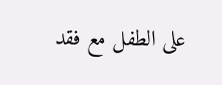على الطفل مع فقد